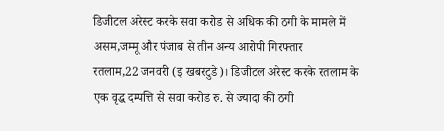डिजीटल अरेस्ट करके सवा करोड से अधिक की ठगी के मामले में असम,जम्मू और पंजाब से तीन अन्य आरोपी गिरफ्तार
रतलाम,22 जनवरी (इ खबरटुडे)। डिजीटल अरेस्ट करके रतलाम के एक वृद्ध दम्पत्ति से सवा करोड रु. से ज्यादा की ठगी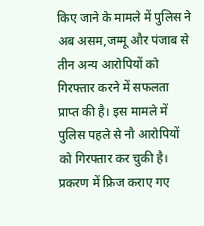किए जाने के मामले में पुलिस ने अब असम,जम्मू और पंजाब से तीन अन्य आरोपियों को गिरफ्तार करने में सफलता प्राप्त की है। इस मामले में पुलिस पहले से नौ आरोपियों को गिरफ्तार कर चुकी है। प्रकरण में फ्रिज कराए गए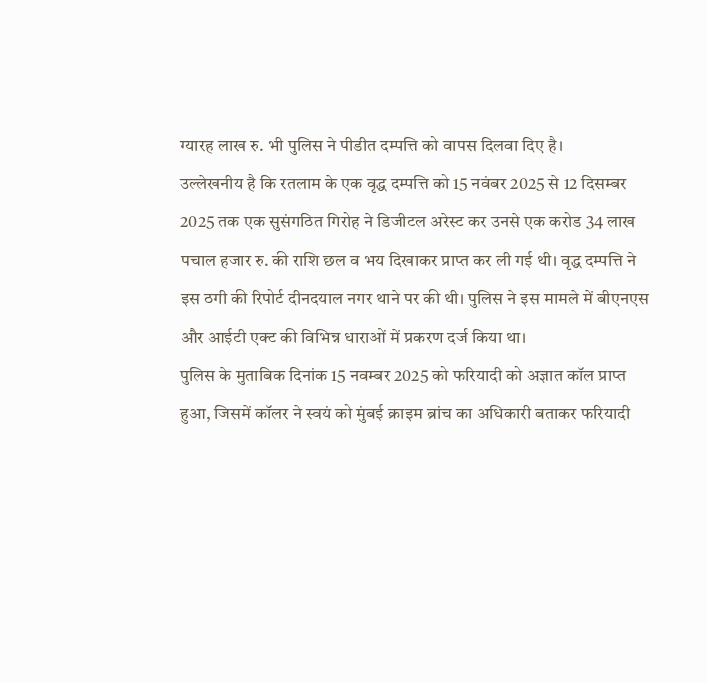ग्यारह लाख रु. भी पुलिस ने पीडीत दम्पत्ति को वापस दिलवा दिए है।
उल्लेखनीय है कि रतलाम के एक वृद्ध दम्पत्ति को 15 नवंबर 2025 से 12 दिसम्बर 2025 तक एक सुसंगठित गिरोह ने डिजीटल अरेस्ट कर उनसे एक करोड 34 लाख पचाल हजार रु. की राशि छल व भय दिखाकर प्राप्त कर ली गई थी। वृद्ध दम्पत्ति ने इस ठगी की रिपोर्ट दीनदयाल नगर थाने पर की थी। पुलिस ने इस मामले में बीएनएस और आईटी एक्ट की विभिन्न धाराओं में प्रकरण दर्ज किया था।
पुलिस के मुताबिक दिनांक 15 नवम्बर 2025 को फरियादी को अज्ञात कॉल प्राप्त हुआ, जिसमें कॉलर ने स्वयं को मुंबई क्राइम ब्रांच का अधिकारी बताकर फरियादी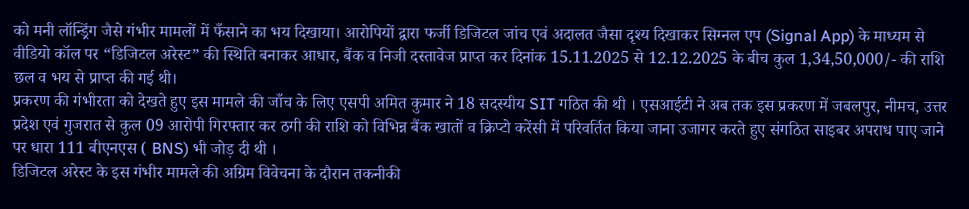को मनी लॉन्ड्रिंग जैसे गंभीर मामलों में फँसाने का भय दिखाया। आरोपियों द्वारा फर्जी डिजिटल जांच एवं अदालत जैसा दृश्य दिखाकर सिग्नल एप (Signal App) के माध्यम से वीडियो कॉल पर “डिजिटल अरेस्ट” की स्थिति बनाकर आधार, बैंक व निजी दस्तावेज प्राप्त कर दिनांक 15.11.2025 से 12.12.2025 के बीच कुल 1,34,50,000/- की राशि छल व भय से प्राप्त की गई थी।
प्रकरण की गंभीरता को देखते हुए इस मामले की जाँच के लिए एसपी अमित कुमार ने 18 सदस्यीय SIT गठित की थी । एसआईटी ने अब तक इस प्रकरण में जबलपुर, नीमच, उत्तर प्रदेश एवं गुजरात से कुल 09 आरोपी गिरफ्तार कर ठगी की राशि को विभिन्न बैंक खातों व क्रिप्टो करेंसी में परिवर्तित किया जाना उजागर करते हुए संगठित साइबर अपराध पाए जाने पर धारा 111 बीएनएस ( BNS) भी जोड़ दी थी ।
डिजिटल अरेस्ट के इस गंभीर मामले की अग्रिम विवेचना के दौरान तकनीकी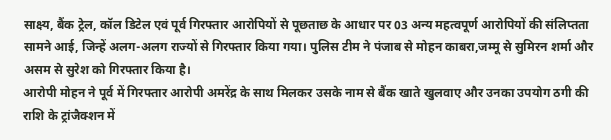साक्ष्य, बैंक ट्रेल, कॉल डिटेल एवं पूर्व गिरफ्तार आरोपियों से पूछताछ के आधार पर 03 अन्य महत्वपूर्ण आरोपियों की संलिप्तता सामने आई, जिन्हें अलग-अलग राज्यों से गिरफ्तार किया गया। पुलिस टीम ने पंजाब से मोहन काबरा,जम्मू से सुमिरन शर्मा और असम से सुरेश को गिरफ्तार किया है।
आरोपी मोहन ने पूर्व में गिरफ्तार आरोपी अमरेंद्र के साथ मिलकर उसके नाम से बैंक खाते खुलवाए और उनका उपयोग ठगी की राशि के ट्रांजैक्शन में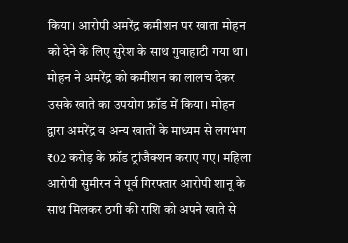किया। आरोपी अमरेंद्र कमीशन पर खाता मोहन को देने के लिए सुरेश के साथ गुवाहाटी गया था। मोहन ने अमरेंद्र को कमीशन का लालच देकर उसके खाते का उपयोग फ्रॉड में किया। मोहन द्वारा अमरेंद्र व अन्य खातों के माध्यम से लगभग ₹02 करोड़ के फ्रॉड ट्रांजैक्शन कराए गए। महिला आरोपी सुमीरन ने पूर्व गिरफ्तार आरोपी शानू के साथ मिलकर ठगी की राशि को अपने खाते से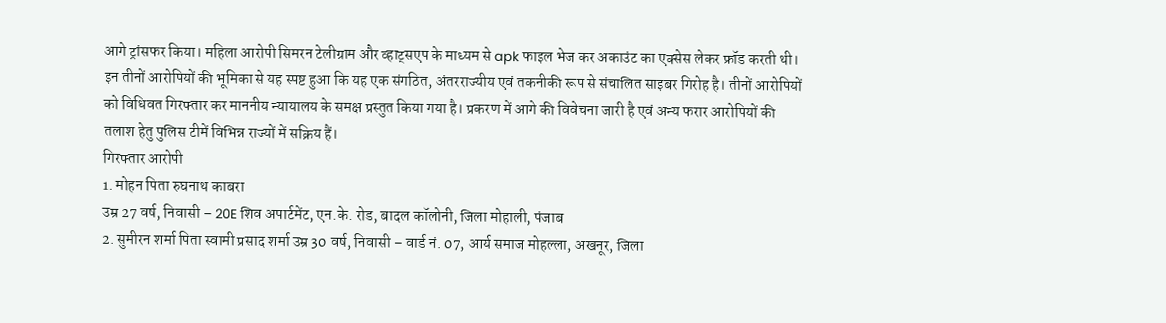आगे ट्रांसफर किया। महिला आरोपी सिमरन टेलीग्राम और व्हाट्सएप के माध्यम से apk फाइल भेज कर अकाउंट का एक्सेस लेकर फ्रॉड करती थी।
इन तीनों आरोपियों की भूमिका से यह स्पष्ट हुआ कि यह एक संगठित, अंतरराज्यीय एवं तकनीकी रूप से संचालित साइबर गिरोह है। तीनों आरोपियों को विधिवत गिरफ्तार कर माननीय न्यायालय के समक्ष प्रस्तुत किया गया है। प्रकरण में आगे की विवेचना जारी है एवं अन्य फरार आरोपियों की तलाश हेतु पुलिस टीमें विभिन्न राज्यों में सक्रिय हैं।
गिरफ्तार आरोपी
1. मोहन पिता रुघनाथ काबरा
उम्र 27 वर्ष, निवासी – 20E शिव अपार्टमेंट, एन.के. रोड, बादल कॉलोनी, जिला मोहाली, पंजाब
2. सुमीरन शर्मा पिता स्वामी प्रसाद शर्मा उम्र 30 वर्ष, निवासी – वार्ड नं. 07, आर्य समाज मोहल्ला, अखनूर, जिला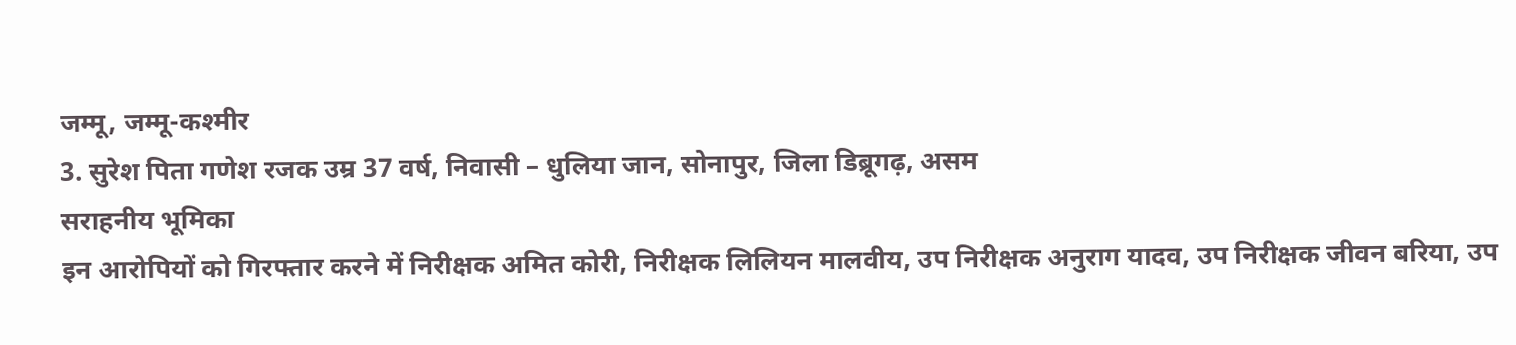जम्मू, जम्मू-कश्मीर
3. सुरेश पिता गणेश रजक उम्र 37 वर्ष, निवासी – धुलिया जान, सोनापुर, जिला डिब्रूगढ़, असम
सराहनीय भूमिका
इन आरोपियों को गिरफ्तार करने में निरीक्षक अमित कोरी, निरीक्षक लिलियन मालवीय, उप निरीक्षक अनुराग यादव, उप निरीक्षक जीवन बरिया, उप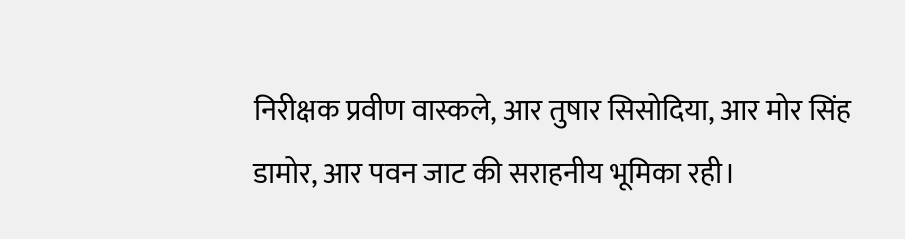निरीक्षक प्रवीण वास्कले, आर तुषार सिसोदिया, आर मोर सिंह डामोर, आर पवन जाट की सराहनीय भूमिका रही।